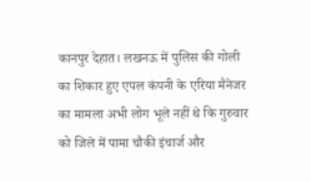कानपुर देहात। लखनऊ में पुलिस की गोली का शिकार हुए एपल कंपनी के एरिया मैनेजर का मामला अभी लोग भूले नहीं थे कि गुरुवार को जिले में पामा चौकी इंचार्ज और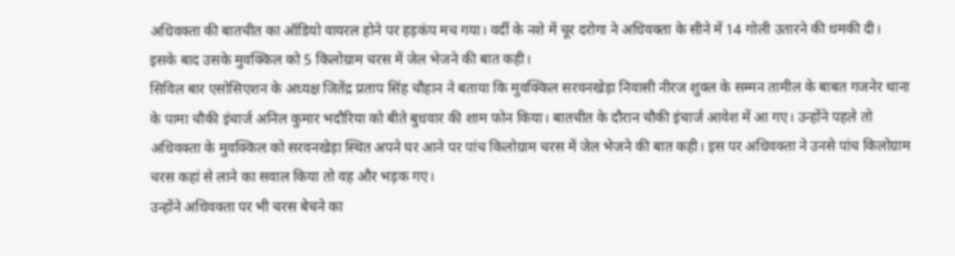अधिवक्ता की बातचीत का ऑडियो वायरल होने पर हड़कंप मच गया। वर्दी के नशे में चूर दरोगा ने अधिवक्ता के सीने में 14 गोली उतारने की धमकी दी। इसके बाद उसके मुवक्किल को 5 किलोग्राम चरस में जेल भेजने की बात कही।
सिविल बार एसोसिएशन के अध्यक्ष जितेंद्र प्रताप सिंह चौहान ने बताया कि मुवक्किल सरवनखेड़ा निवासी नीरज शुक्ल के सम्मन तामील के बाबत गजनेर थाना के पामा चौकी इंचार्ज अनिल कुमार भदौरिया को बीते बुधवार की शाम फोन किया। बातचीत के दौरान चौकी इंचार्ज आवेश में आ गए। उन्होंने पहले तो अधिवक्ता के मुवक्किल को सरवनखेड़ा स्थित अपने घर आने पर पांच किलोग्राम चरस में जेल भेजने की बात कही। इस पर अधिवक्ता ने उनसे पांच किलोग्राम चरस कहां से लाने का सवाल किया तो वह और भड़क गए।
उन्होंने अधिवक्ता पर भी चरस बेचने का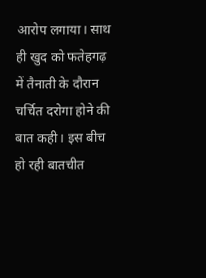आरोप लगाया। साथ ही खुद को फतेहगढ़ में तैनाती के दौरान चर्चित दरोगा होने की बात कही। इस बीच हो रही बातचीत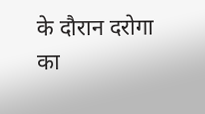के दौरान दरोगा का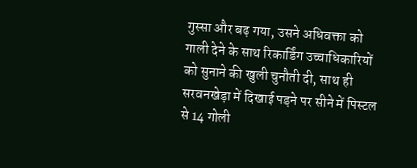गुस्सा और बढ़ गया, उसने अधिवक्ता को गाली देने के साथ रिकार्डिंग उच्चाधिकारियों को सुनाने की खुली चुनौती दी, साथ ही सरवनखेड़ा में दिखाई पड़ने पर सीने में पिस्टल से 14 गोली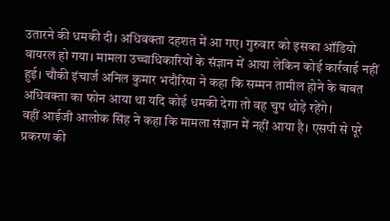उतारने की धमकी दी। अधिवक्ता दहशत में आ गए। गुरुवार को इसका ऑडियो वायरल हो गया। मामला उच्चाधिकारियों के संज्ञान में आया लेकिन कोई कार्रवाई नहीं हुई। चौकी इंचार्ज अनिल कुमार भदौरिया ने कहा कि सम्मन तामील होने के बाबत अधिवक्ता का फोन आया था यदि कोई धमकी देगा तो वह चुप थोड़े रहेंगे।
वहीं आईजी आलोक सिंह ने कहा कि मामला संज्ञान में नहीं आया है। एसपी से पूरे प्रकरण की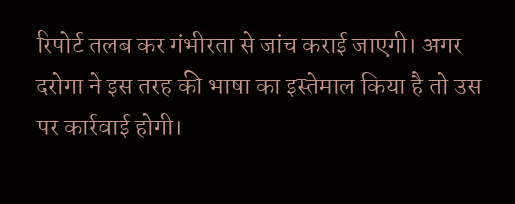रिपोर्ट तलब कर गंभीरता से जांच कराई जाएगी। अगर दरोगा ने इस तरह की भाषा का इस्तेमाल किया है तो उस पर कार्रवाई होगी।